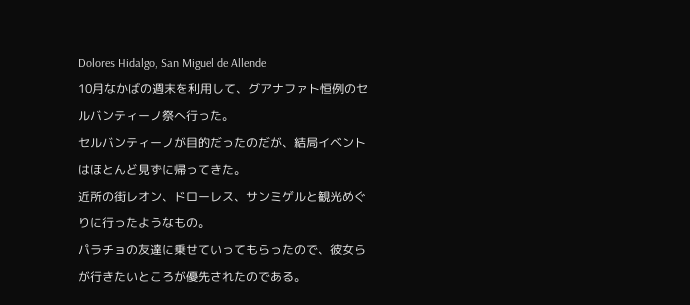Dolores Hidalgo, San Miguel de Allende
10月なかばの週末を利用して、グアナファト恒例のセルバンティーノ祭へ行った。
セルバンティーノが目的だったのだが、結局イベントはほとんど見ずに帰ってきた。
近所の街レオン、ドローレス、サンミゲルと観光めぐりに行ったようなもの。
パラチョの友達に乗せていってもらったので、彼女らが行きたいところが優先されたのである。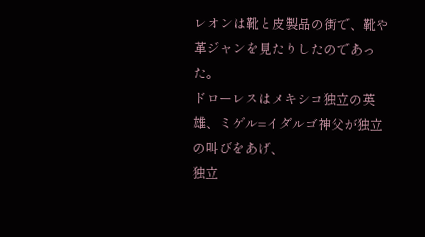レオンは靴と皮製品の街で、靴や革ジャンを見たりしたのであった。
ドローレスはメキシコ独立の英雄、ミゲル=イダルゴ神父が独立の叫びをあげ、
独立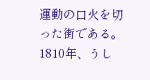運動の口火を切った街である。
1810年、うし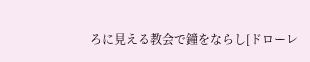ろに見える教会で鐘をならし[ドローレ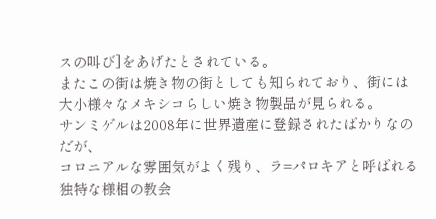スの叫び]をあげたとされている。
またこの街は焼き物の街としても知られており、街には大小様々なメキシコらしい焼き物製品が見られる。
サンミゲルは2008年に世界遺産に登録されたばかりなのだが、
コロニアルな雰囲気がよく残り、ラ=パロキアと呼ばれる独特な様相の教会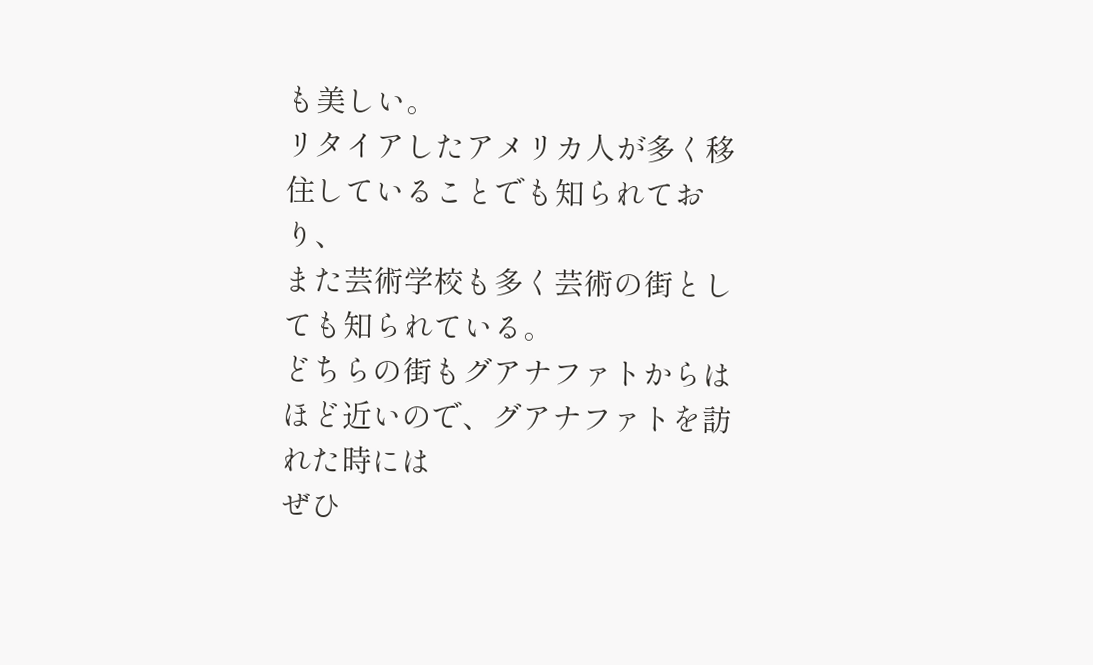も美しい。
リタイアしたアメリカ人が多く移住していることでも知られており、
また芸術学校も多く芸術の街としても知られている。
どちらの街もグアナファトからはほど近いので、グアナファトを訪れた時には
ぜひ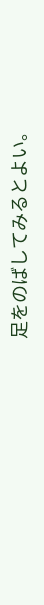足をのばしてみるとよい。